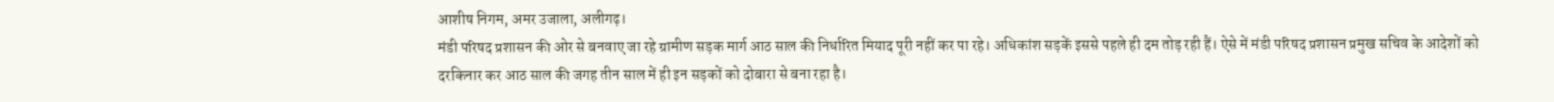आशीष निगम, अमर उजाला, अलीगढ़।
मंडी परिषद प्रशासन की ओर से बनवाए जा रहे ग्रामीण सड़क मार्ग आठ साल की निर्धारित मियाद पूरी नहीं कर पा रहे। अधिकांश सड़कें इससे पहले ही दम तोड़ रही हैं। ऐसे में मंडी परिषद प्रशासन प्रमुख सचिव के आदेशों को दरकिनार कर आठ साल की जगह तीन साल में ही इन सड़कों को दोबारा से बना रहा है।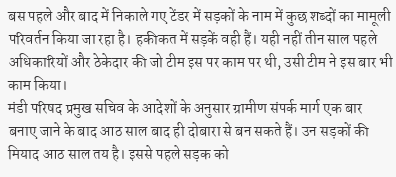बस पहले और बाद में निकाले गए टेंडर में सड़कों के नाम में कुछ शब्दों का मामूली परिवर्तन किया जा रहा है। हकीकत में सड़कें वही हैं। यही नहीं तीन साल पहले अधिकारियों और ठेकेदार की जो टीम इस पर काम पर थी, उसी टीम ने इस बार भी काम किया।
मंडी परिषद प्रमुख सचिव के आदेशों के अनुसार ग्रामीण संपर्क मार्ग एक बार बनाए जाने के बाद आठ साल बाद ही दोबारा से बन सकते हैं। उन सड़कों की मियाद आठ साल तय है। इससे पहले सड़क को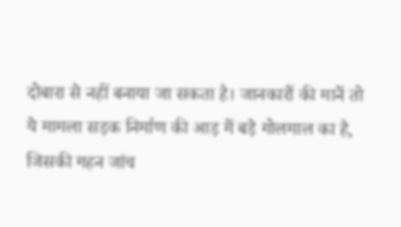दोबारा से नहीं बनाया जा सकता है। जानकारों की मानें तो ये मामला सड़क निर्माण की आड़ में बड़े गोलमाल का है, जिसकी गहन जांच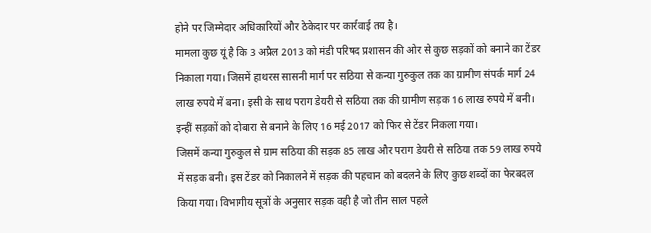होने पर जिम्मेदार अधिकारियों और ठेकेदार पर कार्रवाई तय है।
मामला कुछ यूं है कि 3 अप्रैल 2013 को मंडी परिषद प्रशासन की ओर से कुछ सड़कों को बनाने का टेंडर निकाला गया। जिसमें हाथरस सासनी मार्ग पर सठिया से कन्या गुरुकुल तक का ग्रामीण संपर्क मार्ग 24 लाख रुपये में बना। इसी के साथ पराग डेयरी से सठिया तक की ग्रामीण सड़क 16 लाख रुपये में बनी। इन्हीं सड़कों को दोबारा से बनाने के लिए 16 मई 2017 को फिर से टेंडर निकला गया।
जिसमें कन्या गुरुकुल से ग्राम सठिया की सड़क 85 लाख और पराग डेयरी से सठिया तक 59 लाख रुपये में सड़क बनी। इस टेंडर को निकालने में सड़क की पहचान को बदलने के लिए कुछ शब्दों का फेरबदल किया गया। विभागीय सूत्रों के अनुसार सड़क वही है जो तीन साल पहले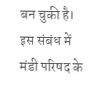बन चुकी है।
इस संबंध में मंडी परिषद के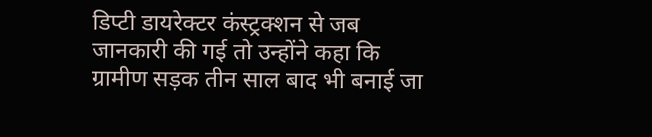डिप्टी डायरेक्टर कंस्ट्रक्शन से जब जानकारी की गई तो उन्होंने कहा कि ग्रामीण सड़क तीन साल बाद भी बनाई जा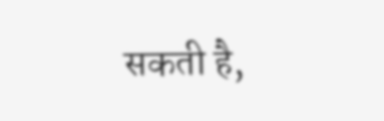सकती है,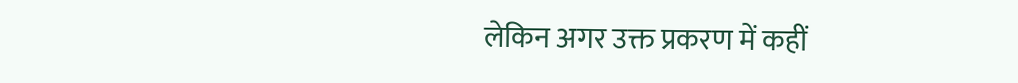लेकिन अगर उक्त प्रकरण में कहीं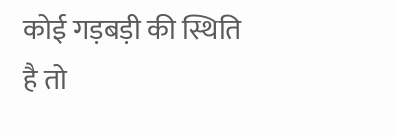कोई गड़बड़ी की स्थिति है तो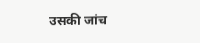उसकी जांच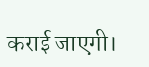कराई जाएगी।